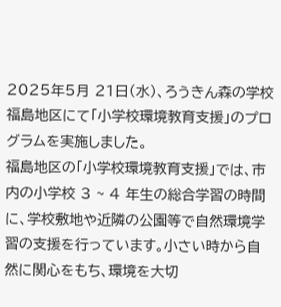2025年5月 21日(水)、ろうきん森の学校福島地区にて「小学校環境教育支援」のプログラムを実施しました。
福島地区の「小学校環境教育支援」では、市内の小学校 3 ~ 4 年生の総合学習の時間に、学校敷地や近隣の公園等で自然環境学習の支援を行っています。小さい時から自然に関心をもち、環境を大切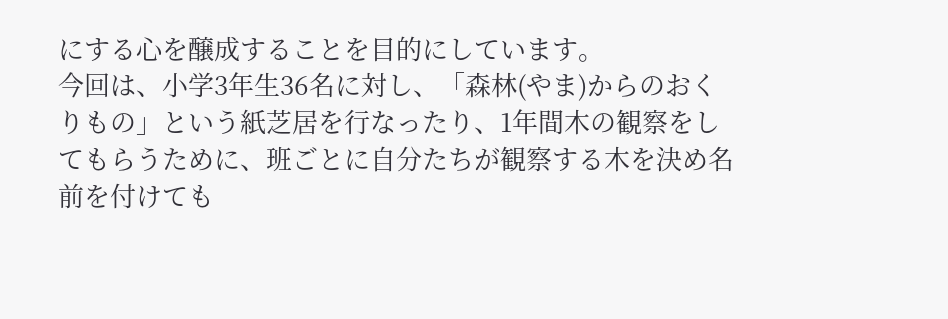にする心を醸成することを目的にしています。
今回は、小学3年生36名に対し、「森林(やま)からのおくりもの」という紙芝居を行なったり、1年間木の観察をしてもらうために、班ごとに自分たちが観察する木を決め名前を付けても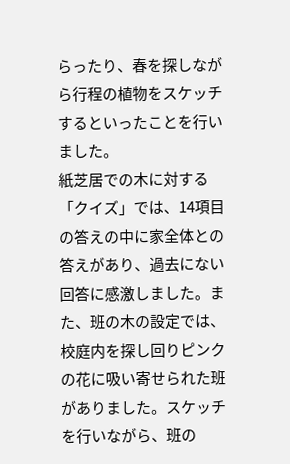らったり、春を探しながら行程の植物をスケッチするといったことを行いました。
紙芝居での木に対する「クイズ」では、14項目の答えの中に家全体との答えがあり、過去にない回答に感激しました。また、班の木の設定では、校庭内を探し回りピンクの花に吸い寄せられた班がありました。スケッチを行いながら、班の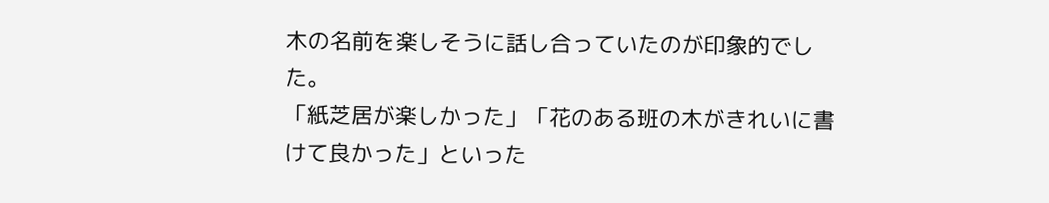木の名前を楽しそうに話し合っていたのが印象的でした。
「紙芝居が楽しかった」「花のある班の木がきれいに書けて良かった」といった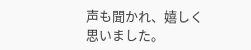声も聞かれ、嬉しく思いました。